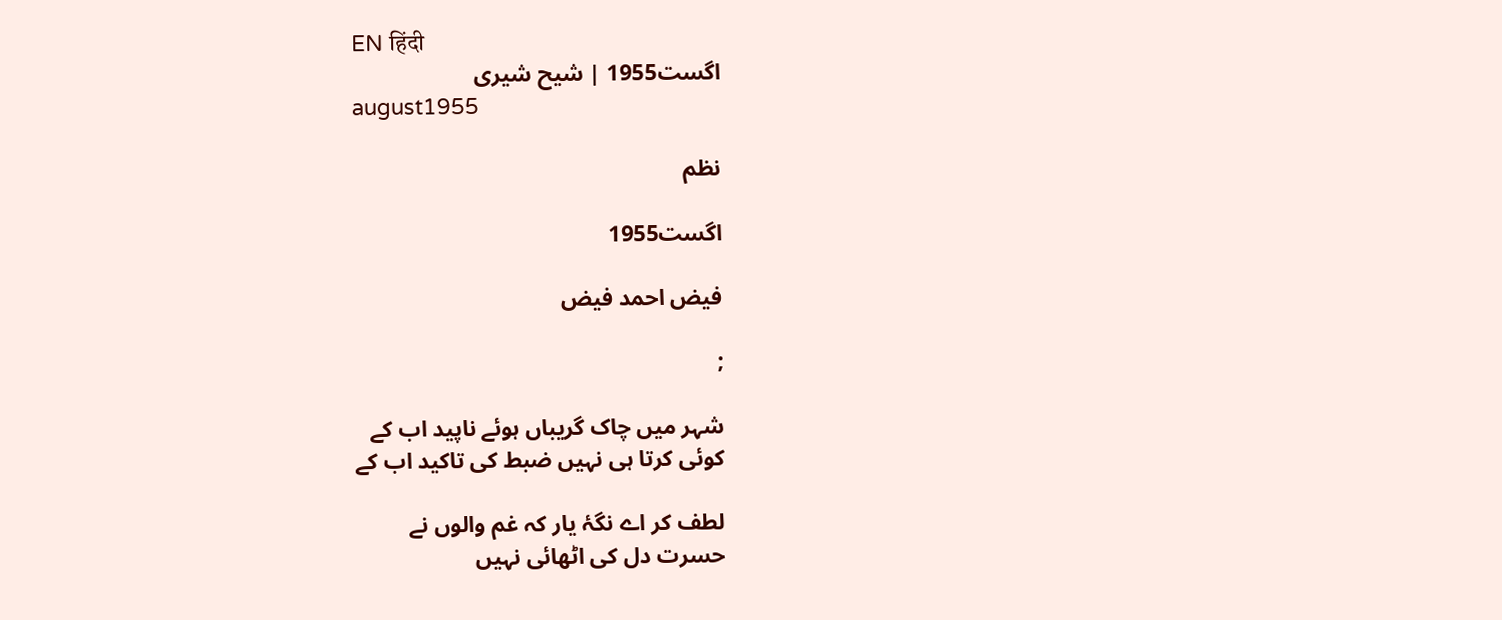EN हिंदी
اگست1955 | شیح شیری
august1955

نظم

اگست1955

فیض احمد فیض

;

شہر میں چاک گریباں ہوئے ناپید اب کے
کوئی کرتا ہی نہیں ضبط کی تاکید اب کے

لطف کر اے نگۂ یار کہ غم والوں نے
حسرت دل کی اٹھائی نہیں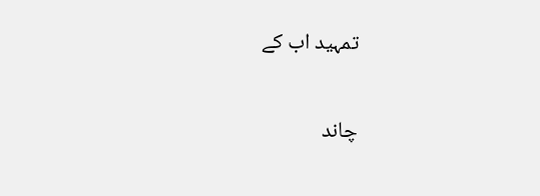تمہید اب کے

چاند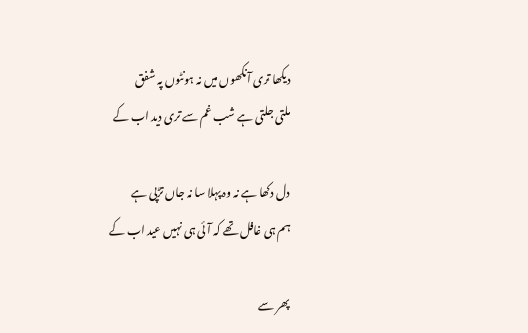دیکھا تری آنکھوں میں نہ ہونٹوں پہ شفق
ملتی جلتی ہے شب غم سے تری دید اب کے

دل دکھا ہے نہ وہ پہلا سا نہ جاں تڑپی ہے
ہم ہی غافل تھے کہ آئی ہی نہیں عید اب کے

پھر سے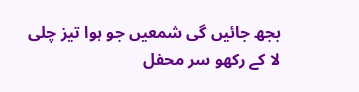بجھ جائیں گی شمعیں جو ہوا تیز چلی
لا کے رکھو سر محفل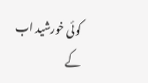کوئی خورشید اب کے